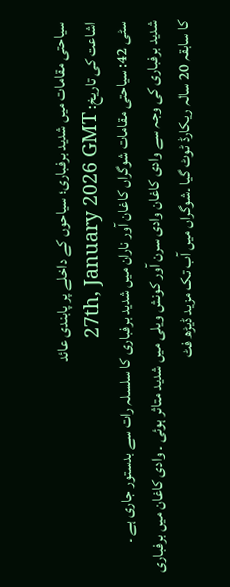سیاحتی مقامات میں شدید برفباری؛ سیاحوں کے داخلے پر پابندی عائد
اشاعت کی تاریخ: 27th, January 2026 GMT
سٹی 42: سیاحتی مقامات شوگراں کاغان آور ناران میں شدید برفباری کا سلسلہ رات سے بدستور جاری ہے ۔
شدید برفباری کی وجہ سے وادی کاغان وادی سرن آور کونش ویلی میں شدید متاثر ہوئی ۔ وادی کاغان میں برفباری کا سابقہ 20 سالہ ریکارڈ ٹوٹ گیا ۔شوگراں میں آب تک مزید ڈیڑھ فٹ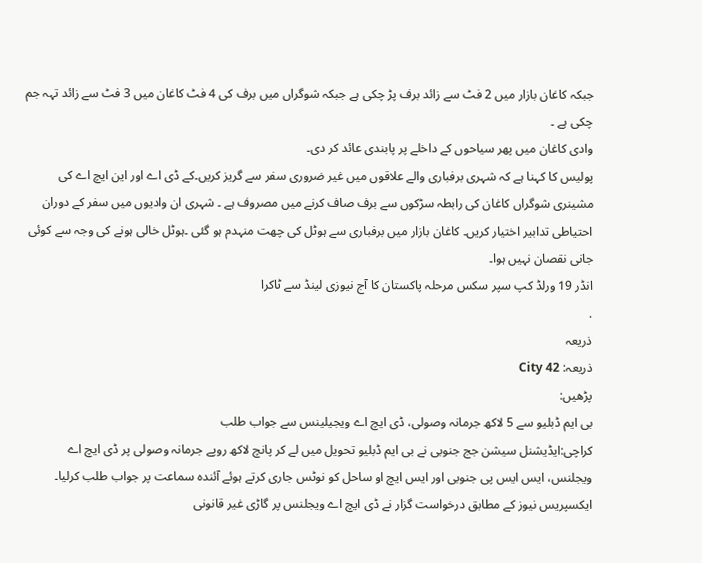جبکہ کاغان بازار میں 2 فٹ سے زائد برف پڑ چکی ہے جبکہ شوگراں میں برف کی 4 فٹ کاغان میں 3 فٹ سے زائد تہہ جم چکی ہے ۔
وادی کاغان میں پھر سیاحوں کے داخلے پر پابندی عائد کر دی۔
پولیس کا کہنا ہے کہ شہری برفباری والے علاقوں میں غیر ضروری سفر سے گریز کریں۔کے ڈی اے اور این ایچ اے کی مشینری شوگراں کاغان کی رابطہ سڑکوں سے برف صاف کرنے میں مصروف ہے ۔ شہری ان وادیوں میں سفر کے دوران احتیاطی تدابیر اختیار کریں۔ کاغان بازار میں برفباری سے ہوٹل کی چھت منہدم ہو گئی ۔ہوٹل خالی ہونے کی وجہ سے کوئی جانی نقصان نہیں ہوا۔
انڈر 19 ورلڈ کپ سپر سکس مرحلہ پاکستان کا آج نیوزی لینڈ سے ٹاکرا
.
ذریعہ
ذریعہ: City 42
پڑھیں:
بی ایم ڈبلیو سے 5 لاکھ جرمانہ وصولی، ڈی ایچ اے ویجیلینس سے جواب طلب
کراچی:ایڈیشنل سیشن جج جنوبی نے بی ایم ڈبلیو تحویل میں لے کر پانچ لاکھ روپے جرمانہ وصولی پر ڈی ایچ اے ویجلنس، ایس ایس پی جنوبی اور ایس ایچ او ساحل کو نوٹس جاری کرتے ہوئے آئندہ سماعت پر جواب طلب کرلیا۔
ایکسپریس نیوز کے مطابق درخواست گزار نے ڈی ایچ اے ویجلنس پر گاڑی غیر قانونی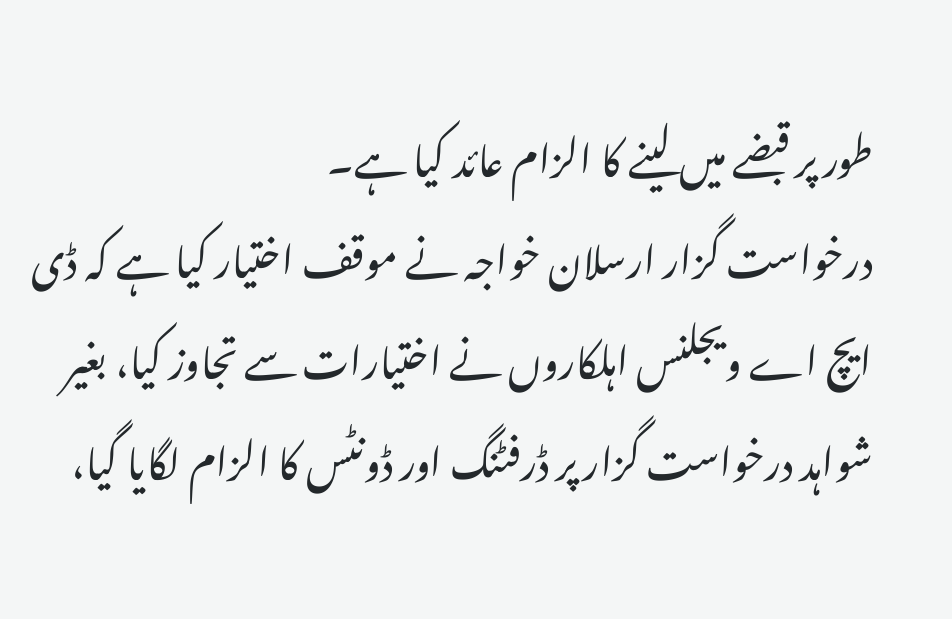طور پر قبضے میں لینے کا الزام عائد کیا ہے۔
درخواست گزار ارسلان خواجہ نے موقف اختیار کیا ہے کہ ڈی ایچ اے ویجلنس اہلکاروں نے اختیارات سے تجاوز کیا، بغیر شواہد درخواست گزار پر ڈرفٹنگ اور ڈونٹس کا الزام لگایا گیا،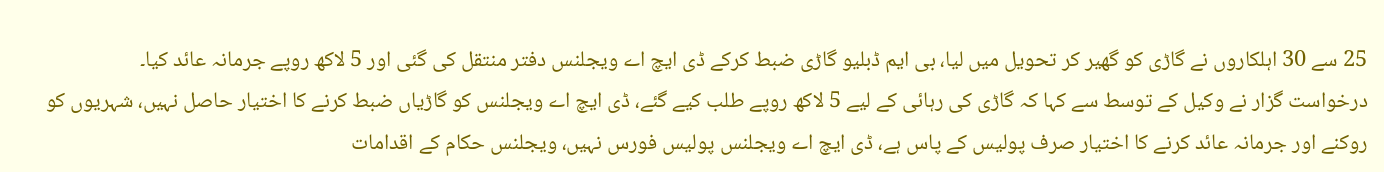25 سے 30 اہلکاروں نے گاڑی کو گھیر کر تحویل میں لیا، بی ایم ڈبلیو گاڑی ضبط کرکے ڈی ایچ اے ویجلنس دفتر منتقل کی گئی اور 5 لاکھ روپے جرمانہ عائد کیا۔
درخواست گزار نے وکیل کے توسط سے کہا کہ گاڑی کی رہائی کے لیے 5 لاکھ روپے طلب کیے گئے، ڈی ایچ اے ویجلنس کو گاڑیاں ضبط کرنے کا اختیار حاصل نہیں، شہریوں کو روکنے اور جرمانہ عائد کرنے کا اختیار صرف پولیس کے پاس ہے، ڈی ایچ اے ویجلنس پولیس فورس نہیں، ویجلنس حکام کے اقدامات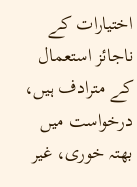اختیارات کے ناجائز استعمال کے مترادف ہیں، درخواست میں بھتہ خوری، غیر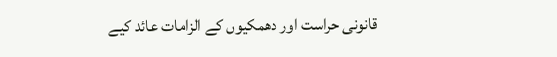قانونی حراست اور دھمکیوں کے الزامات عائد کیے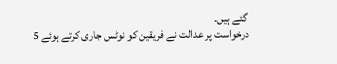گئے ہیں۔
درخواست پر عدالت نے فریقین کو نوٹس جاری کرتے ہوئے 5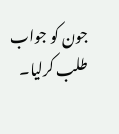جون کو جواب طلب کرلیا۔